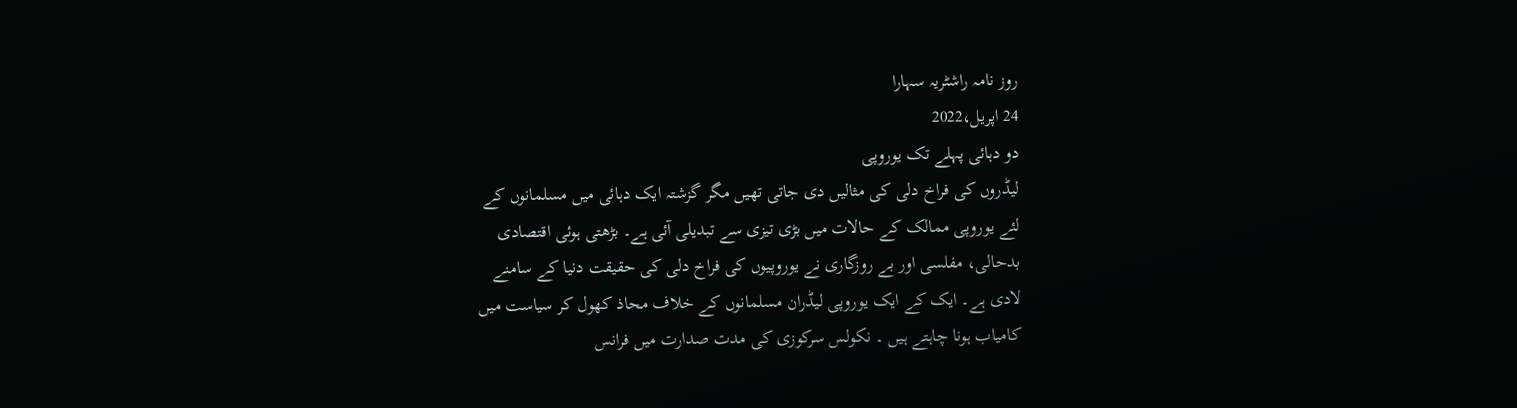روز نامہ راشٹریہ سہارا
24 اپریل،2022
دو دہائی پہلے تک یوروپی
لیڈروں کی فراخ دلی کی مثالیں دی جاتی تھیں مگر گزشتہ ایک دہائی میں مسلمانوں کے
لئے یوروپی ممالک کے حالات میں بڑی تیزی سے تبدیلی آئی ہے۔ بڑھتی ہوئی اقتصادی
بدحالی، مفلسی اور بے روزگاری نے یوروپیوں کی فراخ دلی کی حقیقت دنیا کے سامنے
لادی ہے۔ ایک کے ایک یوروپی لیڈران مسلمانوں کے خلاف محاذ کھول کر سیاست میں
کامیاب ہونا چاہتے ہیں ۔ نکولس سرکوزی کی مدت صدارت میں فرانس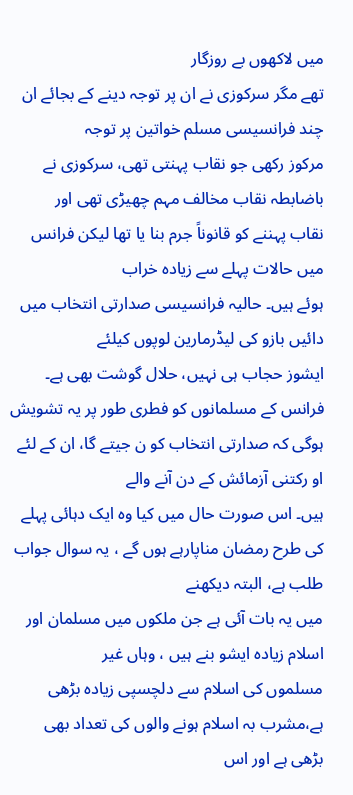میں لاکھوں بے روزگار
تھے مگر سرکوزی نے ان پر توجہ دینے کے بجائے ان چند فرانسیسی مسلم خواتین پر توجہ
مرکوز رکھی جو نقاب پہنتی تھی، سرکوزی نے باضابطہ نقاب مخالف مہم چھیڑی تھی اور
نقاب پہننے کو قانوناً جرم بنا یا تھا لیکن فرانس میں حالات پہلے سے زیادہ خراب
ہوئے ہیں۔ حالیہ فرانسیسی صدارتی انتخاب میں دائیں بازو کی لیڈرمارین لوپوں کیلئے
ایشوز حجاب ہی نہیں، حلال گوشت بھی ہے۔ فرانس کے مسلمانوں کو فطری طور پر یہ تشویش
ہوگی کہ صدارتی انتخاب کو ن جیتے گا، ان کے لئے او رکتنی آزمائش کے دن آنے والے
ہیں۔ اس صورت حال میں کیا وہ ایک دہائی پہلے کی طرح رمضان مناپارہے ہوں گے ، یہ سوال جواب طلب ہے، البتہ دیکھنے
میں یہ بات آئی ہے جن ملکوں میں مسلمان اور اسلام زیادہ ایشو بنے ہیں ، وہاں غیر
مسلموں کی اسلام سے دلچسپی زیادہ بڑھی ہے،مشرب بہ اسلام ہونے والوں کی تعداد بھی
بڑھی ہے اور اس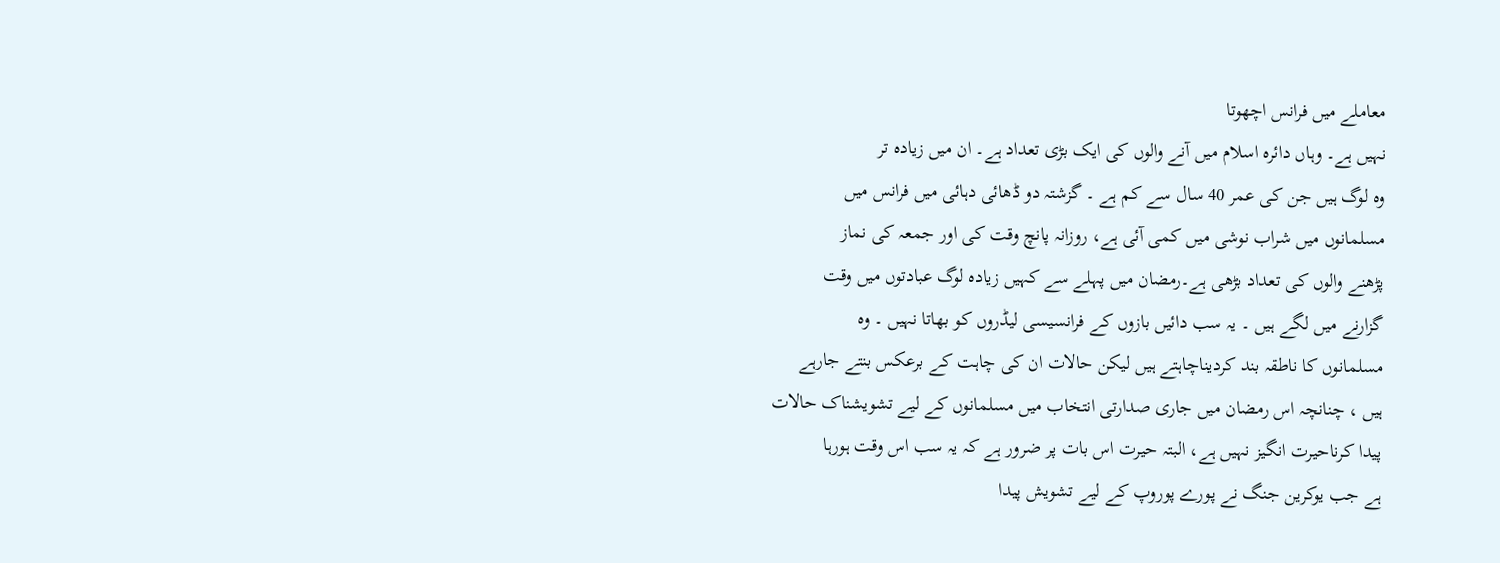معاملے میں فرانس اچھوتا
نہیں ہے۔ وہاں دائرہ اسلام میں آنے والوں کی ایک بڑی تعداد ہے۔ ان میں زیادہ تر
وہ لوگ ہیں جن کی عمر 40 سال سے کم ہے ۔ گزشتہ دو ڈھائی دہائی میں فرانس میں
مسلمانوں میں شراب نوشی میں کمی آئی ہے، روزانہ پانچ وقت کی اور جمعہ کی نماز
پڑھنے والوں کی تعداد بڑھی ہے۔رمضان میں پہلے سے کہیں زیادہ لوگ عبادتوں میں وقت
گزارنے میں لگے ہیں ۔ یہ سب دائیں بازوں کے فرانسیسی لیڈروں کو بھاتا نہیں ۔ وہ
مسلمانوں کا ناطقہ بند کردیناچاہتے ہیں لیکن حالات ان کی چاہت کے برعکس بنتے جارہے
ہیں ، چنانچہ اس رمضان میں جاری صدارتی انتخاب میں مسلمانوں کے لیے تشویشناک حالات
پیدا کرناحیرت انگیز نہیں ہے، البتہ حیرت اس بات پر ضرور ہے کہ یہ سب اس وقت ہورہا
ہے جب یوکرین جنگ نے پورے پوروپ کے لیے تشویش پیدا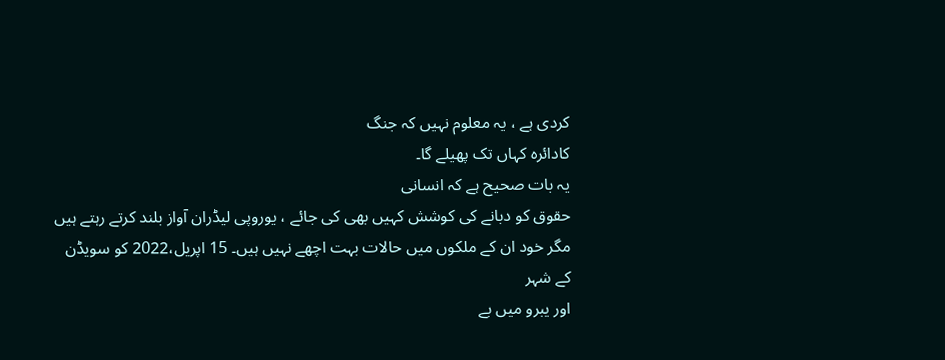کردی ہے ، یہ معلوم نہیں کہ جنگ
کادائرہ کہاں تک پھیلے گا۔
یہ بات صحیح ہے کہ انسانی
حقوق کو دبانے کی کوشش کہیں بھی کی جائے ، یوروپی لیڈران آواز بلند کرتے رہتے ہیں
مگر خود ان کے ملکوں میں حالات بہت اچھے نہیں ہیں۔ 15 اپریل،2022 کو سویڈن کے شہر
اور یبرو میں بے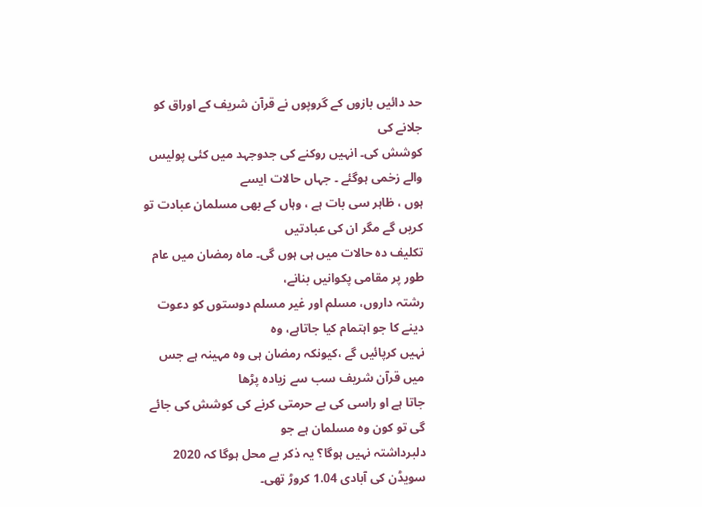حد دائیں بازوں کے گروپوں نے قرآن شریف کے اوراق کو جلانے کی
کوشش کی۔ انہیں روکنے کی جدوجہد میں کئی پولیس والے زخمی ہوگئے ۔ جہاں حالات ایسے
ہوں ، ظاہر سی بات ہے ، وہاں کے بھی مسلمان عبادت تو کریں گے مگر ان کی عبادتیں
تکلیف دہ حالات میں ہی ہوں گی۔ ماہ رمضان میں عام طور پر مقامی پکوانیں بنانے،
رشتہ داروں، مسلم اور غیر مسلم دوستوں کو دعوت دینے کا جو اہتمام کیا جاتاہے، وہ
نہیں کرپائیں گے ،کیونکہ رمضان ہی وہ مہینہ ہے جس میں قرآن شریف سب سے زیادہ پڑھا
جاتا ہے او راسی کی بے حرمتی کرنے کی کوشش کی جائے گی تو کون وہ مسلمان ہے جو
دلبرداشتہ نہیں ہوگا؟ یہ ذکر بے محل ہوگا کہ 2020 سویڈن کی آبادی 1.04 کروڑ تھی۔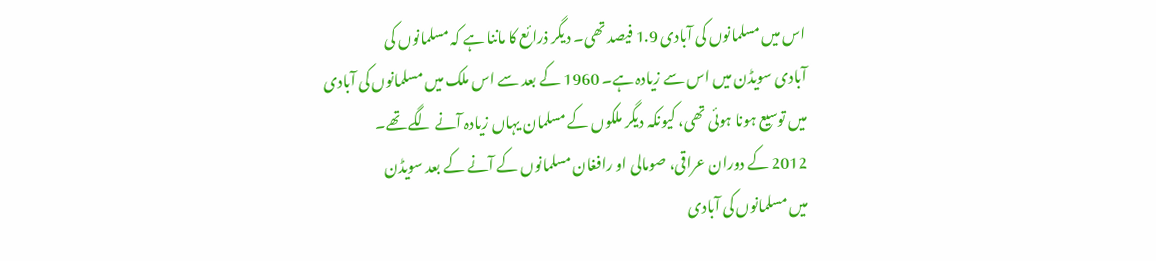اس میں مسلمانوں کی آبادی 1.9 فیصد تھی۔ دیگر ذرائع کا ماننا ہے کہ مسلمانوں کی
آبادی سویڈن میں اس سے زیادہ ہے۔ 1960 کے بعد سے اس ملک میں مسلمانوں کی آبادی
میں توسیع ہونا ہوئی تھی، کیونکہ دیگر ملکوں کے مسلمان یہاں زیادہ آنے لگے تھے۔
2012 کے دوران عراقی، صومالی او رافغان مسلمانوں کے آنے کے بعد سویڈن
میں مسلمانوں کی آبادی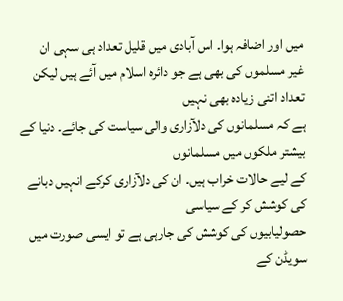میں اور اضافہ ہوا۔ اس آبادی میں قلیل تعداد ہی سہی ان
غیر مسلموں کی بھی ہے جو دائرہ اسلام میں آئے ہیں لیکن تعداد اتنی زیادہ بھی نہیں
ہے کہ مسلمانوں کی دلآزاری والی سیاست کی جائے۔ دنیا کے بیشتر ملکوں میں مسلمانوں
کے لیے حالات خراب ہیں۔ ان کی دلآزاری کرکے انہیں دبانے کی کوشش کر کے سیاسی
حصولیابیوں کی کوشش کی جارہی ہے تو ایسی صورت میں سویڈن کے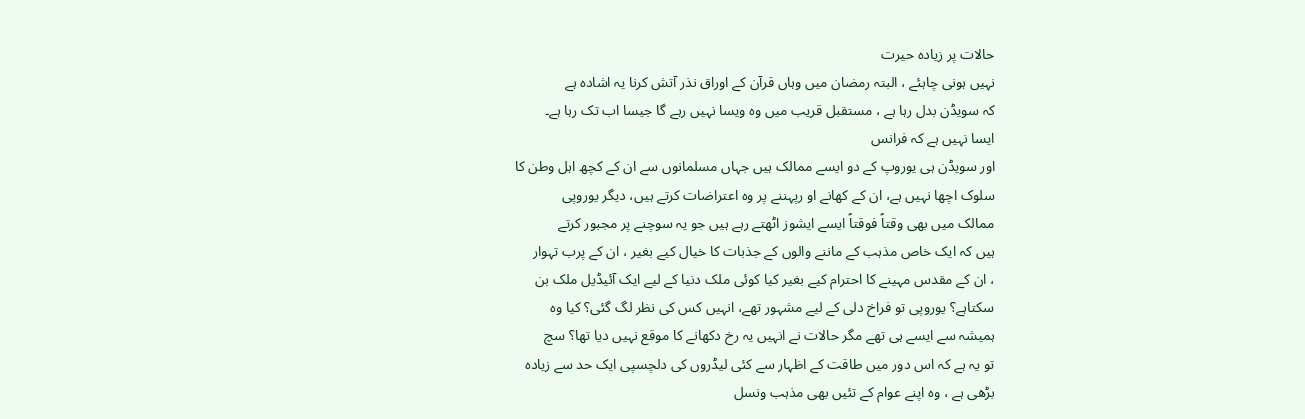حالات پر زیادہ حیرت
نہیں ہونی چاہئے ، البتہ رمضان میں وہاں قرآن کے اوراق نذر آتش کرنا یہ اشادہ ہے
کہ سویڈن بدل رہا ہے ، مستقبل قریب میں وہ ویسا نہیں رہے گا جیسا اب تک رہا ہے۔
ایسا نہیں ہے کہ فرانس
اور سویڈن ہی یوروپ کے دو ایسے ممالک ہیں جہاں مسلمانوں سے ان کے کچھ اہل وطن کا
سلوک اچھا نہیں ہے، ان کے کھانے او رپہننے پر وہ اعتراضات کرتے ہیں، دیگر یوروپی
ممالک میں بھی وقتاً فوقتاً ایسے ایشوز اٹھتے رہے ہیں جو یہ سوچنے پر مجبور کرتے
ہیں کہ ایک خاص مذہب کے ماننے والوں کے جذبات کا خیال کیے بغیر ، ان کے پرب تہوار
، ان کے مقدس مہینے کا احترام کیے بغیر کیا کوئی ملک دنیا کے لیے ایک آئیڈیل ملک بن
سکتاہے؟ یوروپی تو فراخ دلی کے لیے مشہور تھے، انہیں کس کی نظر لگ گئی؟ کیا وہ
ہمیشہ سے ایسے ہی تھے مگر حالات نے انہیں یہ رخ دکھانے کا موقع نہیں دیا تھا؟ سچ
تو یہ ہے کہ اس دور میں طاقت کے اظہار سے کئی لیڈروں کی دلچسپی ایک حد سے زیادہ
بڑھی ہے ، وہ اپنے عوام کے تئیں بھی مذہب ونسل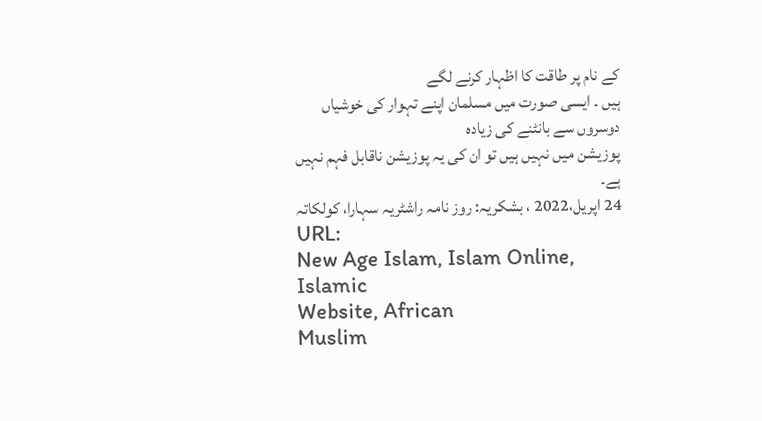کے نام پر طاقت کا اظہار کرنے لگے
ہیں ۔ ایسی صورت میں مسلمان اپنے تہوار کی خوشیاں دوسروں سے بانٹنے کی زیادہ
پوزیشن میں نہیں ہیں تو ان کی یہ پوزیشن ناقابل فہم نہیں ہے۔
24 اپریل،2022 ، بشکریہ: روز نامہ راشٹریہ سہارا، کولکاتہ
URL:
New Age Islam, Islam Online, Islamic
Website, African
Muslim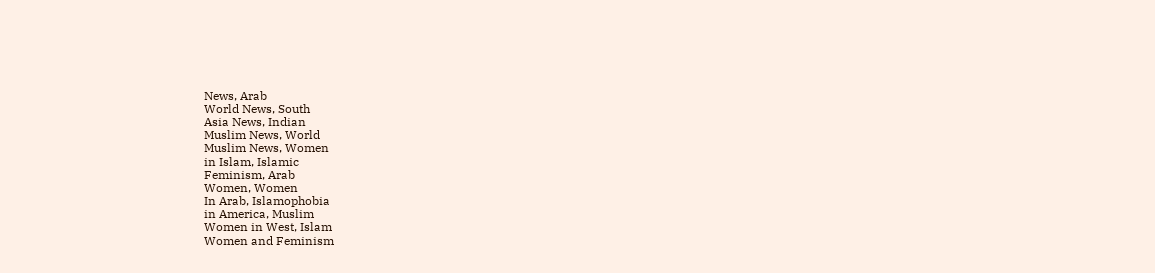News, Arab
World News, South
Asia News, Indian
Muslim News, World
Muslim News, Women
in Islam, Islamic
Feminism, Arab
Women, Women
In Arab, Islamophobia
in America, Muslim
Women in West, Islam
Women and Feminism